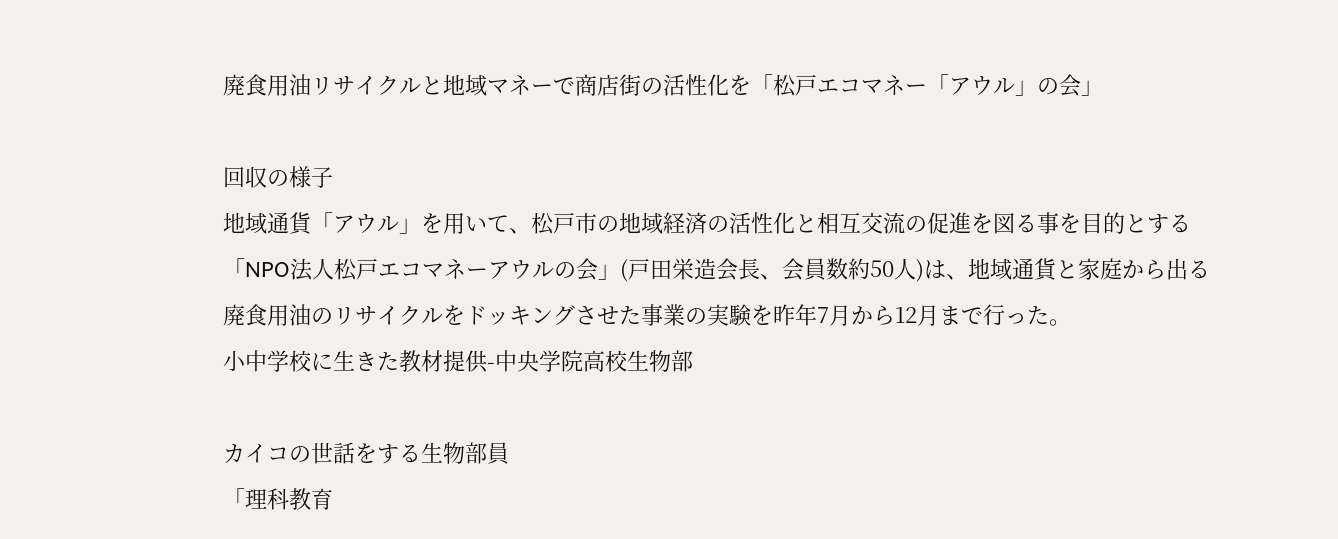廃食用油リサイクルと地域マネーで商店街の活性化を「松戸エコマネー「アウル」の会」

回収の様子
地域通貨「アウル」を用いて、松戸市の地域経済の活性化と相互交流の促進を図る事を目的とする「NPO法人松戸エコマネーアウルの会」(戸田栄造会長、会員数約50人)は、地域通貨と家庭から出る廃食用油のリサイクルをドッキングさせた事業の実験を昨年7月から12月まで行った。
小中学校に生きた教材提供-中央学院高校生物部

カイコの世話をする生物部員
「理科教育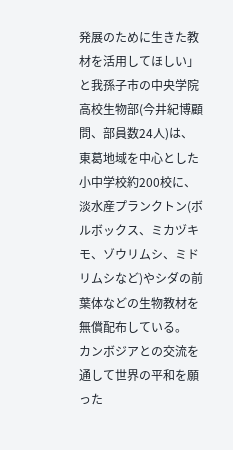発展のために生きた教材を活用してほしい」と我孫子市の中央学院高校生物部(今井紀博顧問、部員数24人)は、東葛地域を中心とした小中学校約200校に、淡水産プランクトン(ボルボックス、ミカヅキモ、ゾウリムシ、ミドリムシなど)やシダの前葉体などの生物教材を無償配布している。
カンボジアとの交流を通して世界の平和を願った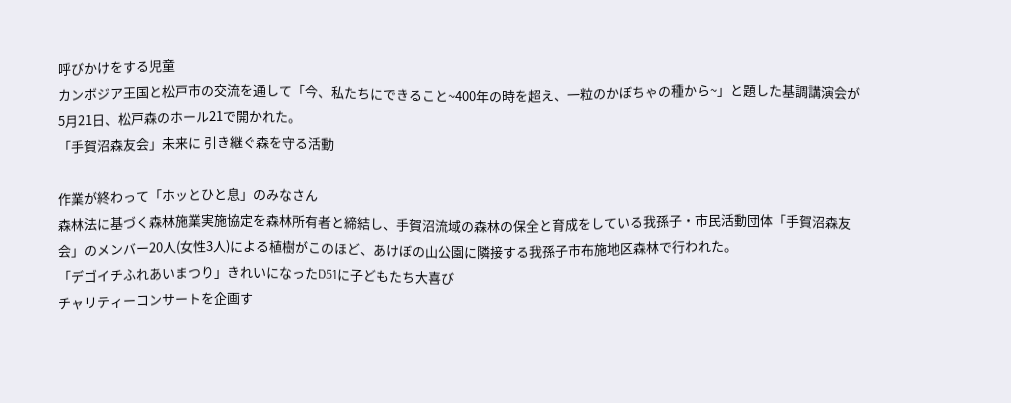呼びかけをする児童
カンボジア王国と松戸市の交流を通して「今、私たちにできること~400年の時を超え、一粒のかぼちゃの種から~」と題した基調講演会が5月21日、松戸森のホール21で開かれた。
「手賀沼森友会」未来に 引き継ぐ森を守る活動

作業が終わって「ホッとひと息」のみなさん
森林法に基づく森林施業実施協定を森林所有者と締結し、手賀沼流域の森林の保全と育成をしている我孫子・市民活動団体「手賀沼森友会」のメンバー20人(女性3人)による植樹がこのほど、あけぼの山公園に隣接する我孫子市布施地区森林で行われた。
「デゴイチふれあいまつり」きれいになったD51に子どもたち大喜び
チャリティーコンサートを企画す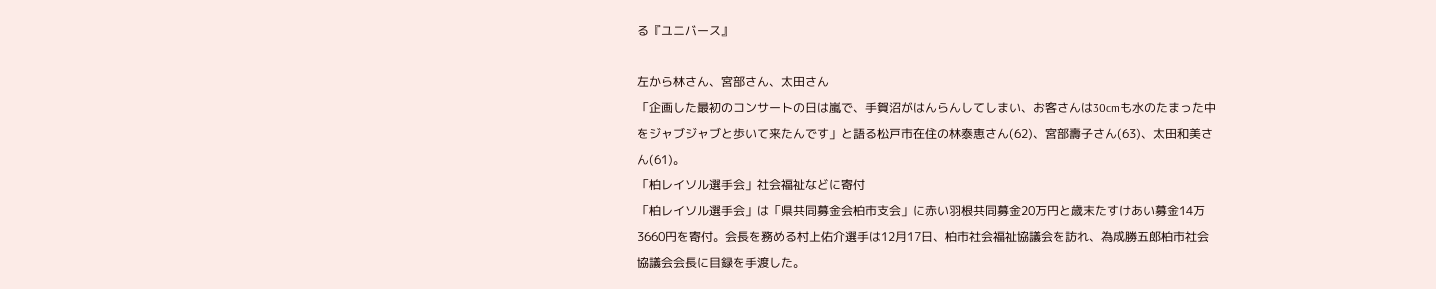る『ユニバース』

左から林さん、宮部さん、太田さん
「企画した最初のコンサートの日は嵐で、手賀沼がはんらんしてしまい、お客さんは30cmも水のたまった中をジャブジャブと歩いて来たんです」と語る松戸市在住の林泰恵さん(62)、宮部壽子さん(63)、太田和美さん(61)。
「柏レイソル選手会」社会福祉などに寄付
「柏レイソル選手会」は「県共同募金会柏市支会」に赤い羽根共同募金20万円と歳末たすけあい募金14万3660円を寄付。会長を務める村上佑介選手は12月17日、柏市社会福祉協議会を訪れ、為成勝五郎柏市社会協議会会長に目録を手渡した。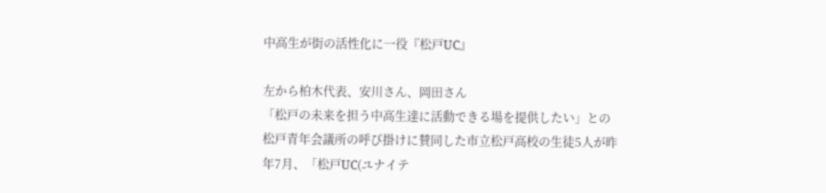中高生が街の活性化に一役『松戸UC』

左から柏木代表、安川さん、岡田さん
「松戸の未来を担う中高生達に活動できる場を提供したい」との松戸青年会議所の呼び掛けに賛同した市立松戸高校の生徒5人が昨年7月、「松戸UC(ユナイテ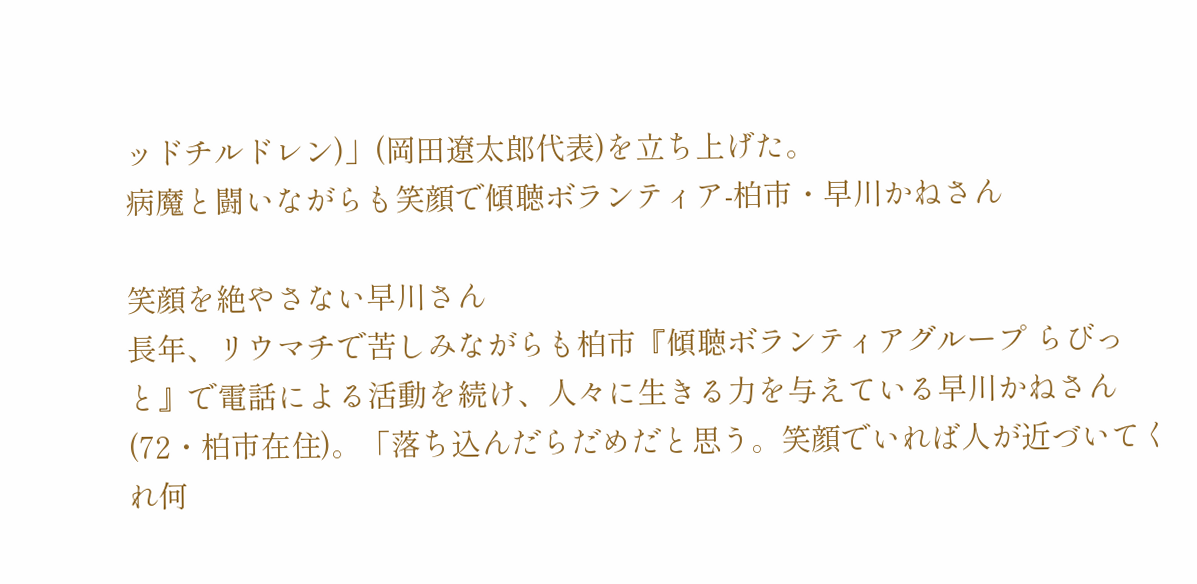ッドチルドレン)」(岡田遼太郎代表)を立ち上げた。
病魔と闘いながらも笑顔で傾聴ボランティア-柏市・早川かねさん

笑顔を絶やさない早川さん
長年、リウマチで苦しみながらも柏市『傾聴ボランティアグループ らびっと』で電話による活動を続け、人々に生きる力を与えている早川かねさん(72・柏市在住)。「落ち込んだらだめだと思う。笑顔でいれば人が近づいてくれ何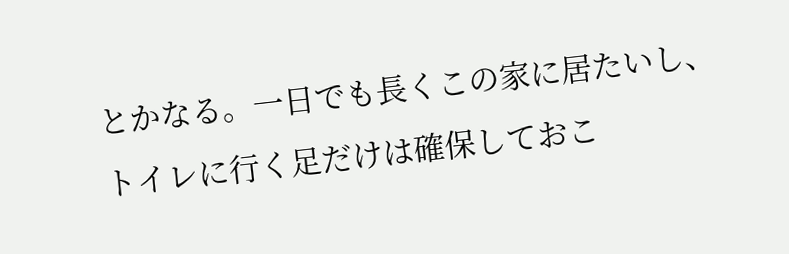とかなる。一日でも長くこの家に居たいし、トイレに行く足だけは確保しておこ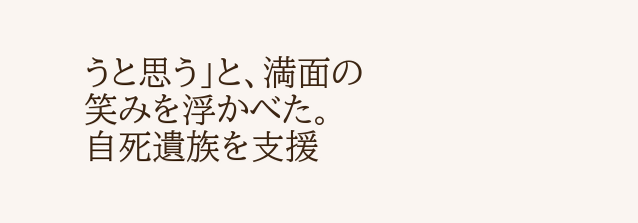うと思う」と、満面の笑みを浮かべた。
自死遺族を支援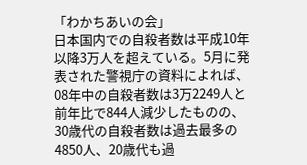「わかちあいの会」
日本国内での自殺者数は平成10年以降3万人を超えている。5月に発表された警視庁の資料によれば、08年中の自殺者数は3万2249人と前年比で844人減少したものの、30歳代の自殺者数は過去最多の4850人、20歳代も過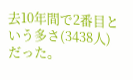去10年間で2番目という多さ(3438人)だった。